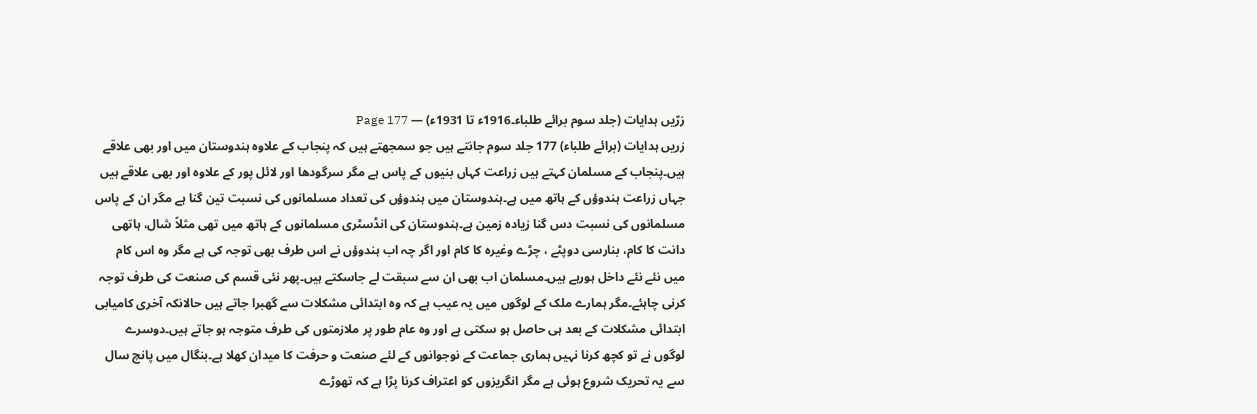زرّیں ہدایات (جلد سوم برائے طلباء۔1916ء تا 1931ء) — Page 177
زریں ہدایات (برائے طلباء) 177 جلد سوم جانتے ہیں جو سمجھتے ہیں کہ پنجاب کے علاوہ ہندوستان میں اور بھی علاقے ہیں۔پنجاب کے مسلمان کہتے ہیں زراعت کہاں بنیوں کے پاس ہے مگر سرگودھا اور لائل پور کے علاوہ اور بھی علاقے ہیں جہاں زراعت ہندوؤں کے ہاتھ میں ہے۔ہندوستان میں ہندوؤں کی تعداد مسلمانوں کی نسبت تین گنا ہے مگر ان کے پاس مسلمانوں کی نسبت دس گنا زیادہ زمین ہے۔ہندوستان کی انڈسٹری مسلمانوں کے ہاتھ میں تھی مثلاً شال، ہاتھی دانت کا کام، بنارسی دوپٹے ، چڑے وغیرہ کا کام اور اگر چہ اب ہندوؤں نے اس طرف بھی توجہ کی ہے مگر وہ اس کام میں نئے نئے داخل ہورہے ہیں۔مسلمان اب بھی ان سے سبقت لے جاسکتے ہیں۔پھر نئی قسم کی صنعت کی طرف توجہ کرنی چاہئے۔مگر ہمارے ملک کے لوگوں میں یہ عیب ہے کہ وہ ابتدائی مشکلات سے گھبرا جاتے ہیں حالانکہ آخری کامیابی ابتدائی مشکلات کے بعد ہی حاصل ہو سکتی ہے اور وہ عام طور پر ملازمتوں کی طرف متوجہ ہو جاتے ہیں۔دوسرے لوگوں نے تو کچھ کرنا نہیں ہماری جماعت کے نوجوانوں کے لئے صنعت و حرفت کا میدان کھلا ہے۔بنگال میں پانچ سال سے یہ تحریک شروع ہوئی ہے مگر انگریزوں کو اعتراف کرنا پڑا ہے کہ تھوڑے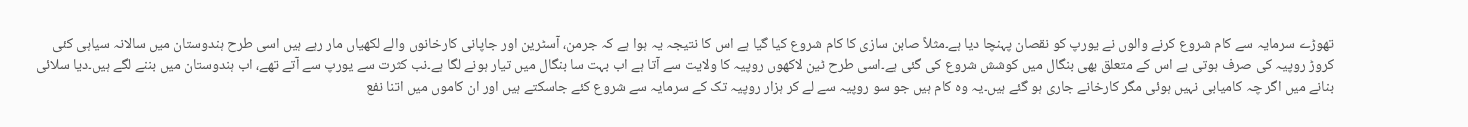تھوڑے سرمایہ سے کام شروع کرنے والوں نے یورپ کو نقصان پہنچا دیا ہے۔مثلاً صابن سازی کا کام شروع کیا گیا ہے اس کا نتیجہ یہ ہوا ہے کہ جرمن، آسٹرین اور جاپانی کارخانوں والے لکھیاں مار رہے ہیں اسی طرح ہندوستان میں سالانہ سیاہی کئی کروڑ روپیہ کی صرف ہوتی ہے اس کے متعلق بھی بنگال میں کوشش شروع کی گئی ہے۔اسی طرح ٹین لاکھوں روپیہ کا ولایت سے آتا ہے اب بہت سا بنگال میں تیار ہونے لگا ہے۔نب کثرت سے یورپ سے آتے تھے، اب ہندوستان میں بننے لگے ہیں۔دیا سلائی بنانے میں اگر چہ کامیابی نہیں ہوئی مگر کارخانے جاری ہو گئے ہیں۔یہ وہ کام ہیں جو سو روپیہ سے لے کر ہزار روپیہ تک کے سرمایہ سے شروع کئے جاسکتے ہیں اور ان کاموں میں اتنا نفع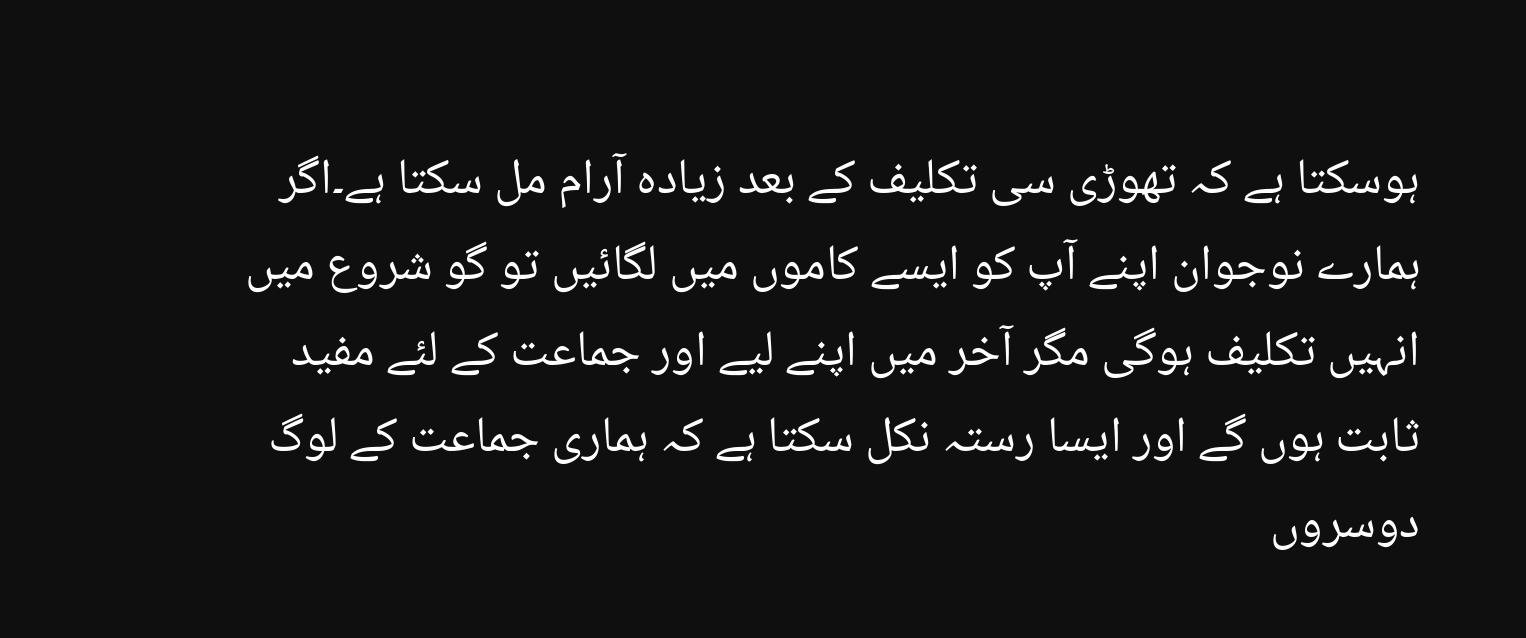ہوسکتا ہے کہ تھوڑی سی تکلیف کے بعد زیادہ آرام مل سکتا ہے۔اگر ہمارے نوجوان اپنے آپ کو ایسے کاموں میں لگائیں تو گو شروع میں انہیں تکلیف ہوگی مگر آخر میں اپنے لیے اور جماعت کے لئے مفید ثابت ہوں گے اور ایسا رستہ نکل سکتا ہے کہ ہماری جماعت کے لوگ دوسروں